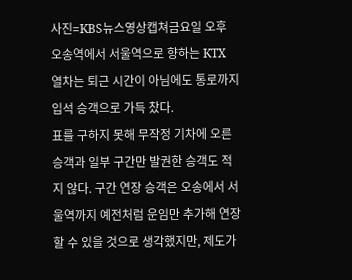사진=KBS뉴스영상캡쳐금요일 오후 오송역에서 서울역으로 향하는 KTX 열차는 퇴근 시간이 아님에도 통로까지 입석 승객으로 가득 찼다.
표를 구하지 못해 무작정 기차에 오른 승객과 일부 구간만 발권한 승객도 적지 않다. 구간 연장 승객은 오송에서 서울역까지 예전처럼 운임만 추가해 연장할 수 있을 것으로 생각했지만, 제도가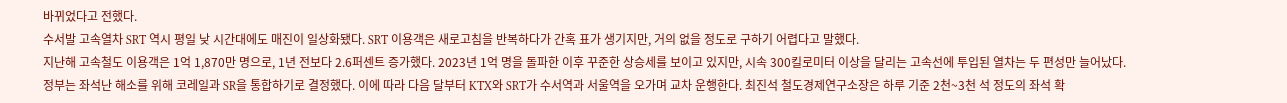바뀌었다고 전했다.
수서발 고속열차 SRT 역시 평일 낮 시간대에도 매진이 일상화됐다. SRT 이용객은 새로고침을 반복하다가 간혹 표가 생기지만, 거의 없을 정도로 구하기 어렵다고 말했다.
지난해 고속철도 이용객은 1억 1,870만 명으로, 1년 전보다 2.6퍼센트 증가했다. 2023년 1억 명을 돌파한 이후 꾸준한 상승세를 보이고 있지만, 시속 300킬로미터 이상을 달리는 고속선에 투입된 열차는 두 편성만 늘어났다.
정부는 좌석난 해소를 위해 코레일과 SR을 통합하기로 결정했다. 이에 따라 다음 달부터 KTX와 SRT가 수서역과 서울역을 오가며 교차 운행한다. 최진석 철도경제연구소장은 하루 기준 2천~3천 석 정도의 좌석 확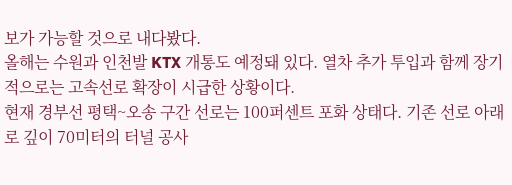보가 가능할 것으로 내다봤다.
올해는 수원과 인천발 KTX 개통도 예정돼 있다. 열차 추가 투입과 함께 장기적으로는 고속선로 확장이 시급한 상황이다.
현재 경부선 평택~오송 구간 선로는 100퍼센트 포화 상태다. 기존 선로 아래로 깊이 70미터의 터널 공사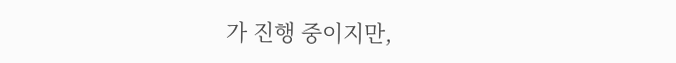가 진행 중이지만,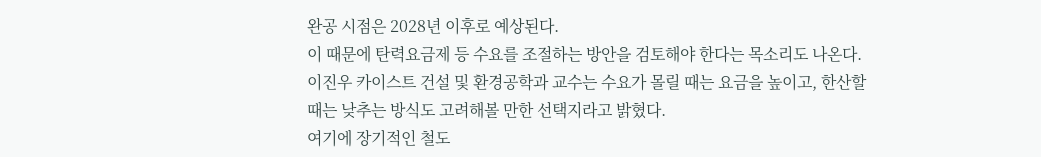완공 시점은 2028년 이후로 예상된다.
이 때문에 탄력요금제 등 수요를 조절하는 방안을 검토해야 한다는 목소리도 나온다. 이진우 카이스트 건설 및 환경공학과 교수는 수요가 몰릴 때는 요금을 높이고, 한산할 때는 낮추는 방식도 고려해볼 만한 선택지라고 밝혔다.
여기에 장기적인 철도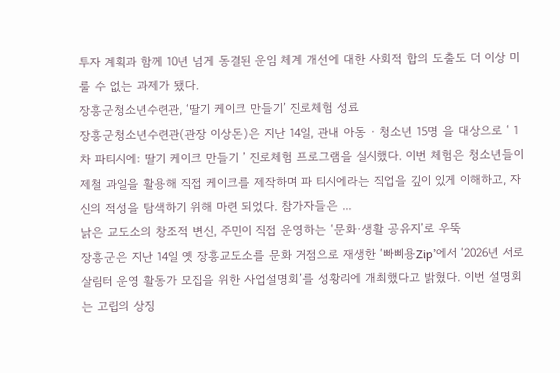투자 계획과 함께 10년 넘게 동결된 운임 체계 개선에 대한 사회적 합의 도출도 더 이상 미룰 수 없는 과제가 됐다.
장흥군청소년수련관, ‘딸기 케이크 만들기’ 진로체험 성료
장흥군청소년수련관(관장 이상돈)은 지난 14일, 관내 아동 · 청소년 15명 을 대상으로 ‘ 1차 파티시에: 딸기 케이크 만들기 ’ 진로체험 프로그램을 실시했다. 이번 체험은 청소년들이 제철 과일을 활용해 직접 케이크를 제작하며 파 티시에라는 직업을 깊이 있게 이해하고, 자신의 적성을 탐색하기 위해 마련 되었다. 참가자들은 ...
낡은 교도소의 창조적 변신, 주민이 직접 운영하는 ‘문화·생활 공유지’로 우뚝
장흥군은 지난 14일 옛 장흥교도소를 문화 거점으로 재생한 ‘빠삐용Zip’에서 ‘2026년 서로살림터 운영 활동가 모집을 위한 사업설명회’를 성황리에 개최했다고 밝혔다. 이번 설명회는 고립의 상징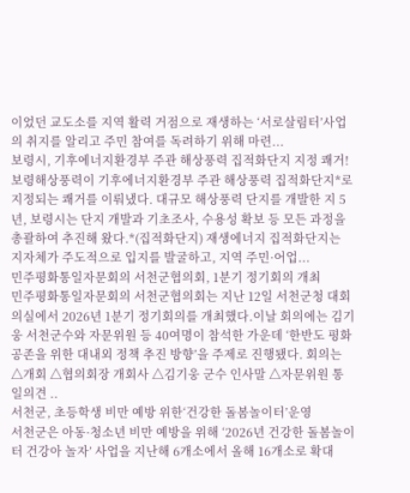이었던 교도소를 지역 활력 거점으로 재생하는 ‘서로살림터’사업의 취지를 알리고 주민 참여를 독려하기 위해 마련...
보령시, 기후에너지환경부 주관 해상풍력 집적화단지 지정 쾌거!
보령해상풍력이 기후에너지환경부 주관 해상풍력 집적화단지*로 지정되는 쾌거를 이뤄냈다. 대규모 해상풍력 단지를 개발한 지 5년, 보령시는 단지 개발과 기초조사, 수용성 확보 등 모든 과정을 총괄하여 추진해 왔다.*(집적화단지) 재생에너지 집적화단지는 지자체가 주도적으로 입지를 발굴하고, 지역 주민·어업...
민주평화통일자문회의 서천군협의회, 1분기 정기회의 개최
민주평화통일자문회의 서천군협의회는 지난 12일 서천군청 대회의실에서 2026년 1분기 정기회의를 개최했다.이날 회의에는 김기웅 서천군수와 자문위원 등 40여명이 참석한 가운데 ‘한반도 평화공존을 위한 대내외 정책 추진 방향’을 주제로 진행됐다. 회의는 △개회 △협의회장 개회사 △김기웅 군수 인사말 △자문위원 통일의견 ..
서천군, 초등학생 비만 예방 위한‘건강한 돌봄놀이터’운영
서천군은 아동·청소년 비만 예방을 위해 ‘2026년 건강한 돌봄놀이터 건강아 놀자’ 사업을 지난해 6개소에서 올해 16개소로 확대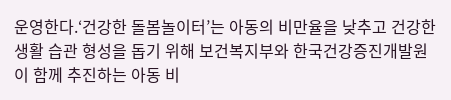운영한다.‘건강한 돌봄놀이터’는 아동의 비만율을 낮추고 건강한 생활 습관 형성을 돕기 위해 보건복지부와 한국건강증진개발원이 함께 추진하는 아동 비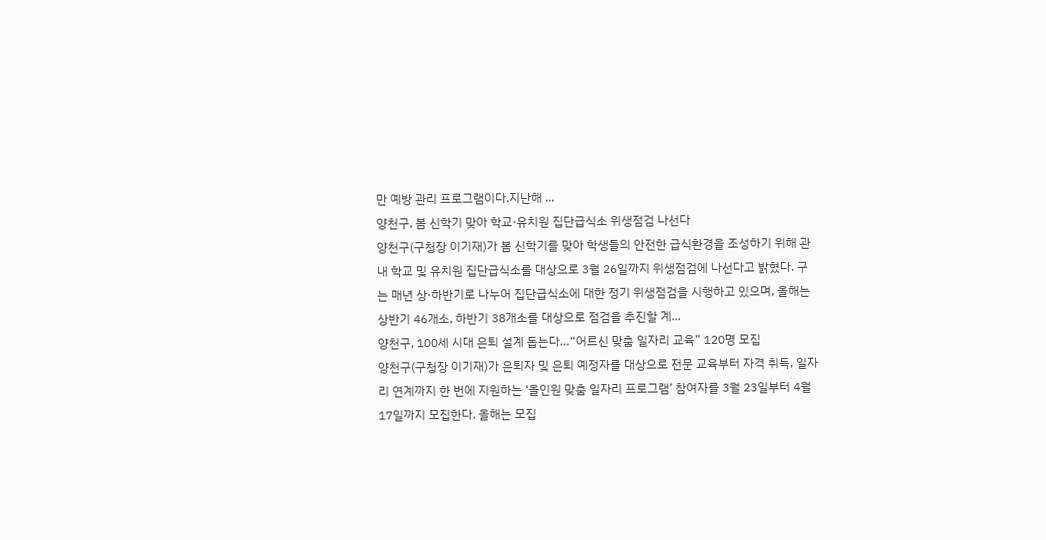만 예방 관리 프로그램이다.지난해 ...
양천구, 봄 신학기 맞아 학교·유치원 집단급식소 위생점검 나선다
양천구(구청장 이기재)가 봄 신학기를 맞아 학생들의 안전한 급식환경을 조성하기 위해 관내 학교 및 유치원 집단급식소를 대상으로 3월 26일까지 위생점검에 나선다고 밝혔다. 구는 매년 상·하반기로 나누어 집단급식소에 대한 정기 위생점검을 시행하고 있으며, 올해는 상반기 46개소, 하반기 38개소를 대상으로 점검을 추진할 계...
양천구, 100세 시대 은퇴 설계 돕는다…“어르신 맞춤 일자리 교육” 120명 모집
양천구(구청장 이기재)가 은퇴자 및 은퇴 예정자를 대상으로 전문 교육부터 자격 취득, 일자리 연계까지 한 번에 지원하는 ‘올인원 맞춤 일자리 프로그램’ 참여자를 3월 23일부터 4월 17일까지 모집한다. 올해는 모집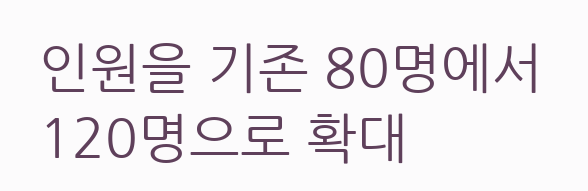인원을 기존 80명에서 120명으로 확대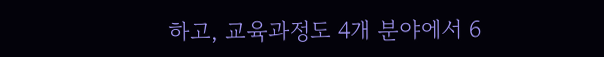하고, 교육과정도 4개 분야에서 6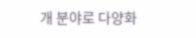개 분야로 다양화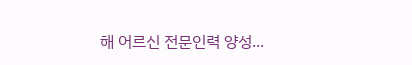해 어르신 전문인력 양성...